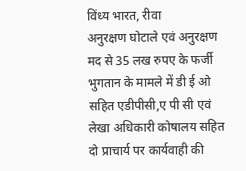विंध्य भारत, रीवा
अनुरक्षण घोटाले एवं अनुरक्षण मद से 35 लख रुपए के फर्जी भुगतान के मामले में डी ई ओ सहित एडीपीसी,ए पी सी एवं लेखा अधिकारी कोषालय सहित दो प्राचार्य पर कार्यवाही की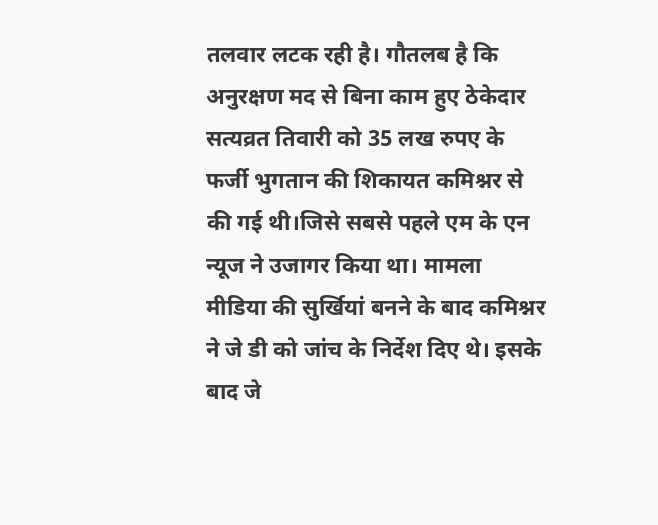तलवार लटक रही है। गौतलब है कि अनुरक्षण मद से बिना काम हुए ठेकेदार सत्यव्रत तिवारी को 35 लख रुपए के फर्जी भुगतान की शिकायत कमिश्नर से की गई थी।जिसे सबसे पहले एम के एन न्यूज ने उजागर किया था। मामला मीडिया की सुर्खियां बनने के बाद कमिश्नर ने जे डी को जांच के निर्देश दिए थे। इसके बाद जे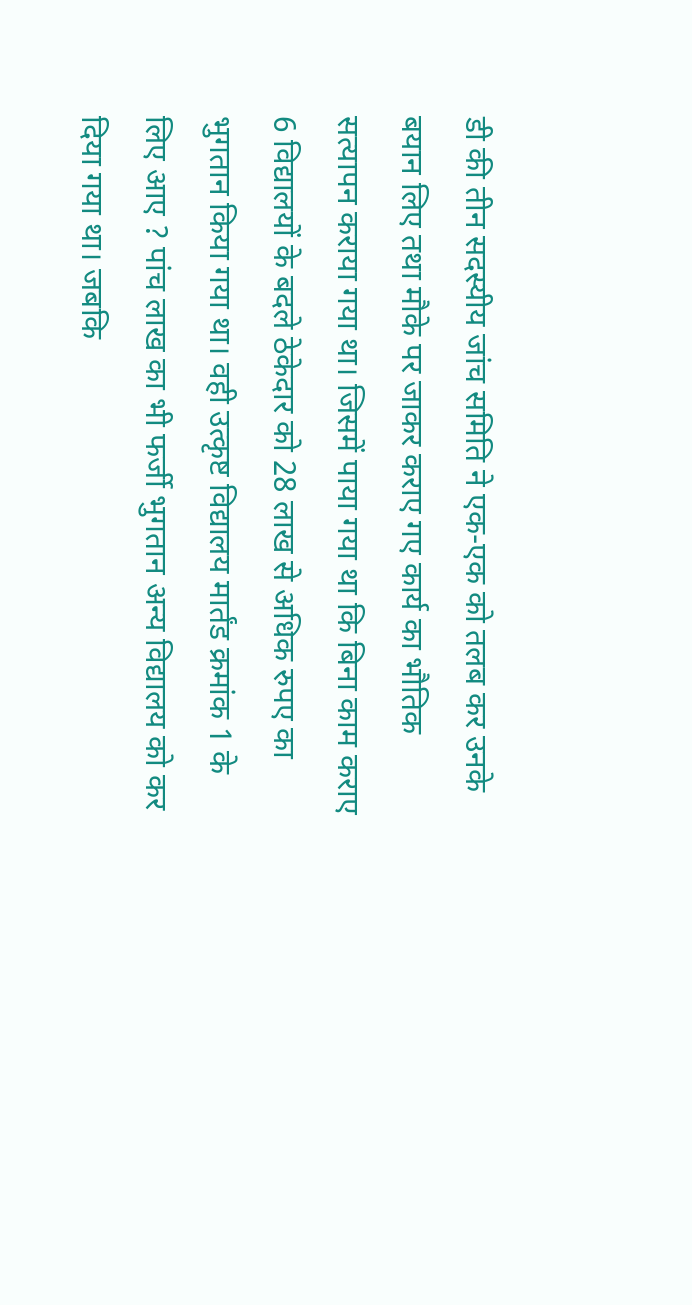डी की तीन सदस्यीय जांच समिति ने एक-एक को तलब कर उनके बयान लिए तथा मौके पर जाकर कराए गए कार्य का भौतिक सत्यापन कराया गया था। जिसमें पाया गया था कि बिना काम कराए 6 विद्यालयों के बदले ठेकेदार को 28 लाख से अधिक रुपए का भुगतान किया गया था। वही उत्कृष्ट विद्यालय मार्तंड क्रमांक 1 के लिए आए ? पांच लाख का भी फर्जी भुगतान अन्य विद्यालय को कर दिया गया था। जबकि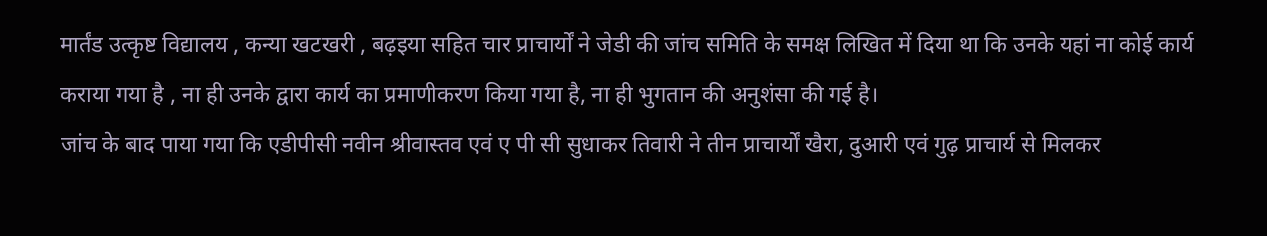मार्तंड उत्कृष्ट विद्यालय , कन्या खटखरी , बढ़इया सहित चार प्राचार्यों ने जेडी की जांच समिति के समक्ष लिखित में दिया था कि उनके यहां ना कोई कार्य कराया गया है , ना ही उनके द्वारा कार्य का प्रमाणीकरण किया गया है, ना ही भुगतान की अनुशंसा की गई है।
जांच के बाद पाया गया कि एडीपीसी नवीन श्रीवास्तव एवं ए पी सी सुधाकर तिवारी ने तीन प्राचार्यों खैरा, दुआरी एवं गुढ़ प्राचार्य से मिलकर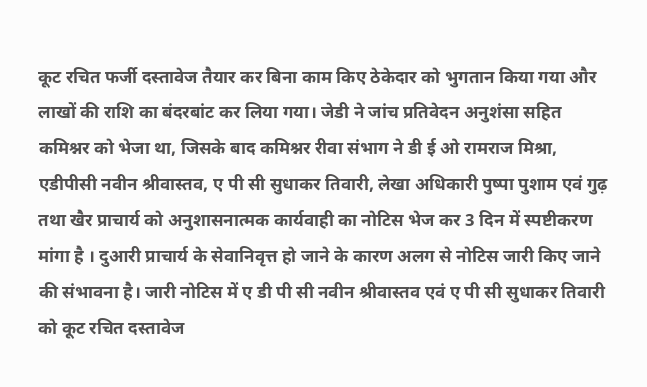कूट रचित फर्जी दस्तावेज तैयार कर बिना काम किए ठेकेदार को भुगतान किया गया और लाखों की राशि का बंदरबांट कर लिया गया। जेडी ने जांच प्रतिवेदन अनुशंसा सहित कमिश्नर को भेजा था, जिसके बाद कमिश्नर रीवा संभाग ने डी ई ओ रामराज मिश्रा, एडीपीसी नवीन श्रीवास्तव, ए पी सी सुधाकर तिवारी, लेखा अधिकारी पुष्पा पुशाम एवं गुढ़ तथा खैर प्राचार्य को अनुशासनात्मक कार्यवाही का नोटिस भेज कर 3 दिन में स्पष्टीकरण मांगा है । दुआरी प्राचार्य के सेवानिवृत्त हो जाने के कारण अलग से नोटिस जारी किए जाने की संभावना है। जारी नोटिस में ए डी पी सी नवीन श्रीवास्तव एवं ए पी सी सुधाकर तिवारी को कूट रचित दस्तावेज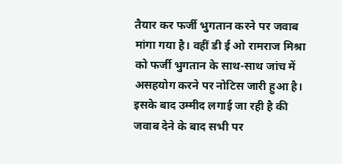तैयार कर फर्जी भुगतान करने पर जवाब मांगा गया है। वहीं डी ई ओ रामराज मिश्रा को फर्जी भुगतान के साथ-साथ जांच में असहयोग करने पर नोटिस जारी हुआ है। इसके बाद उम्मीद लगाई जा रही है की जवाब देने के बाद सभी पर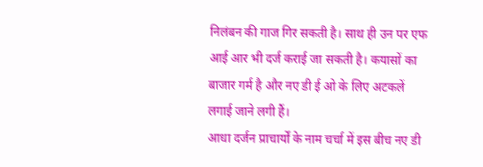निलंबन की गाज गिर सकती है। साथ ही उन पर एफ आई आर भी दर्ज कराई जा सकती है। कयासों का बाजार गर्म है और नए डी ई ओ के लिए अटकलें लगाई जाने लगी हैं।
आधा दर्जन प्राचार्यों के नाम चर्चा में इस बीच नए डी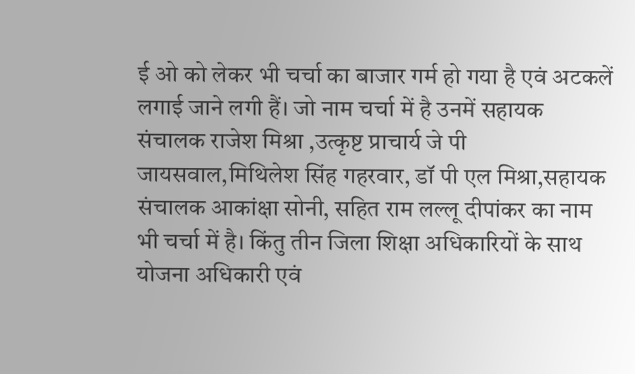ई ओ को लेकर भी चर्चा का बाजार गर्म हो गया है एवं अटकलें लगाई जाने लगी हैं। जो नाम चर्चा में है उनमें सहायक संचालक राजेश मिश्रा ,उत्कृष्ट प्राचार्य जे पी जायसवाल,मिथिलेश सिंह गहरवार, डॉ पी एल मिश्रा,सहायक संचालक आकांक्षा सोनी, सहित राम लल्लू दीपांकर का नाम भी चर्चा में है। किंतु तीन जिला शिक्षा अधिकारियों के साथ योजना अधिकारी एवं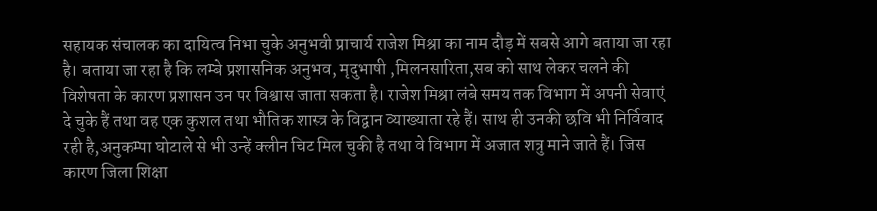सहायक संचालक का दायित्व निभा चुके अनुभवी प्राचार्य राजेश मिश्रा का नाम दौड़ में सबसे आगे बताया जा रहा है। बताया जा रहा है कि लम्बे प्रशासनिक अनुभव, मृदुभाषी ,मिलनसारिता,सब को साथ लेकर चलने की विशेषता के कारण प्रशासन उन पर विश्वास जाता सकता है। राजेश मिश्रा लंबे समय तक विभाग में अपनी सेवाएं दे चुके हैं तथा वह एक कुशल तथा भौतिक शास्त्र के विद्वान व्याख्याता रहे हैं। साथ ही उनकी छवि भी निर्विवाद रही है,अनुकम्पा घोटाले से भी उन्हें क्लीन चिट मिल चुकी है तथा वे विभाग में अजात शत्रु माने जाते हैं। जिस कारण जिला शिक्षा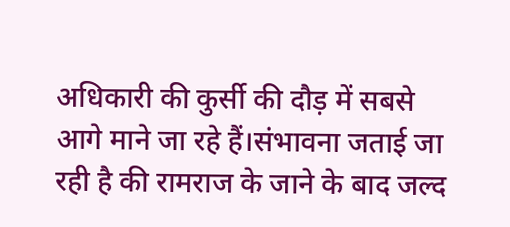अधिकारी की कुर्सी की दौड़ में सबसे आगे माने जा रहे हैं।संभावना जताई जा रही है की रामराज के जाने के बाद जल्द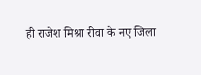ही राजेश मिश्रा रीवा के नए जिला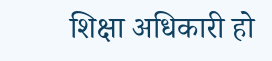शिक्षा अधिकारी हो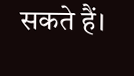सकते हैं।